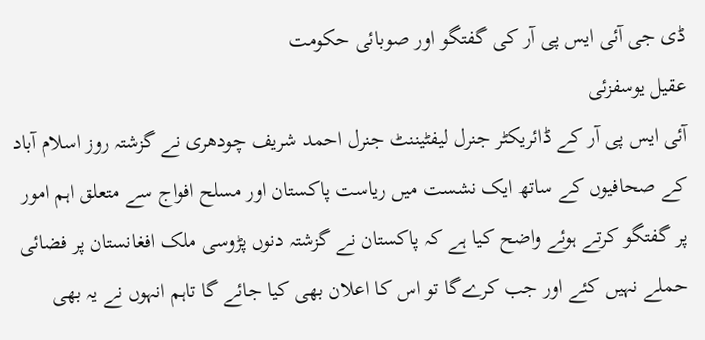ڈی جی آئی ایس پی آر کی گفتگو اور صوبائی حکومت
عقیل یوسفزئی
آئی ایس پی آر کے ڈائریکٹر جنرل لیفٹیننٹ جنرل احمد شریف چودھری نے گزشتہ روز اسلام آباد کے صحافیوں کے ساتھ ایک نشست میں ریاست پاکستان اور مسلح افواج سے متعلق اہم امور پر گفتگو کرتے ہوئے واضح کیا ہے کہ پاکستان نے گزشتہ دنوں پڑوسی ملک افغانستان پر فضائی حملے نہیں کئے اور جب کرےگا تو اس کا اعلان بھی کیا جائے گا تاہم انہوں نے یہ بھی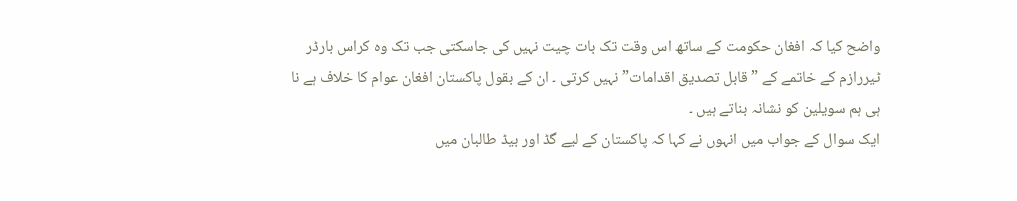واضح کیا کہ افغان حکومت کے ساتھ اس وقت تک بات چیت نہیں کی جاسکتی جب تک وہ کراس بارڈر ٹیررازم کے خاتمے کے ” قابل تصدیق اقدامات” نہیں کرتی ۔ ان کے بقول پاکستان افغان عوام کا خلاف ہے نا ہی ہم سویلین کو نشانہ بناتے ہیں ۔
ایک سوال کے جواب میں انہوں نے کہا کہ پاکستان کے لیے گڈ اور بیڈ طالبان میں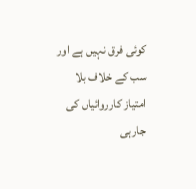کوئی فرق نہیں ہے اور سب کے خلاف بلا امتیاز کارروائیاں کی جارہی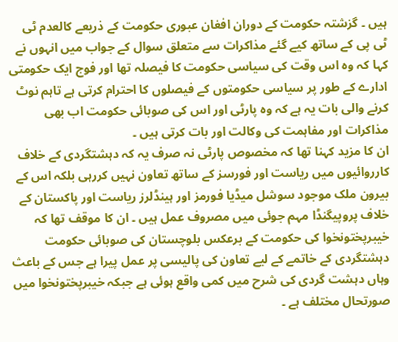ہیں ۔ گزشتہ حکومت کے دوران افغان عبوری حکومت کے ذریعے کالعدم ٹی ٹی پی کے ساتھ کیے گئے مذاکرات سے متعلق سوال کے جواب میں انہوں نے کہا کہ وہ اس وقت کی سیاسی حکومت کا فیصلہ تھا اور فوج ایک حکومتی ادارے کے طور پر سیاسی حکومتوں کے فیصلوں کا احترام کرتی ہے تاہم نوٹ کرنے والی بات یہ ہے کہ وہ پارٹی اور اس کی صوبائی حکومت اب بھی مذاکرات اور مفاہمت کی وکالت اور بات کرتی ہیں ۔
ان کا مزید کہنا تھا کہ مخصوص پارٹی نہ صرف یہ کہ دہشتگردی کے خلاف کارروائیوں میں ریاست اور فورسز کے ساتھ تعاون نہیں کررہی بلکہ اس کے بیرون ملک موجود سوشل میڈیا فورمز اور ہینڈلرز ریاست اور پاکستان کے خلاف پروپیگنڈا مہم جوئی میں مصروف عمل ہیں ۔ ان کا موقف تھا کہ خیبرپختونخوا کی حکومت کے برعکس بلوچستان کی صوبائی حکومت دہشتگردی کے خاتمے کے لیے تعاون کی پالیسی پر عمل پیرا ہے جس کے باعث وہاں دہشت گردی کی شرح میں کمی واقع ہوئی ہے جبکہ خیبرپختونخوا میں صورتحال مختلف ہے ۔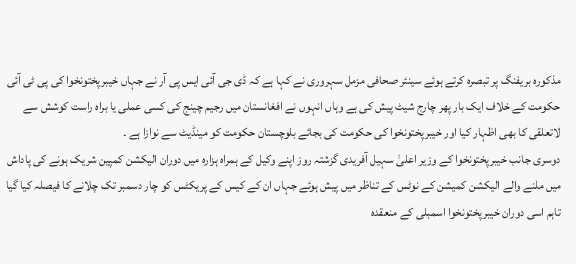مذکورہ بریفنگ پر تبصرہ کرتے ہوئے سینئر صحافی مزمل سہروری نے کہا ہے کہ ڈی جی آئی ایس پی آر نے جہاں خیبرپختونخوا کی پی ٹی آئی حکومت کے خلاف ایک بار پھر چارج شیٹ پیش کی ہے وہاں انہوں نے افغانستان میں رجیم چینج کی کسی عملی یا براہ راست کوشش سے لاتعلقی کا بھی اظہار کیا اور خیبرپختونخوا کی حکومت کی بجائے بلوچستان حکومت کو مینڈیٹ سے نوازا ہے ۔
دوسری جانب خیبرپختونخوا کے وزیر اعلیٰ سہیل آفریدی گزشتہ روز اپنے وکیل کے ہمراہ ہزارہ میں دوران الیکشن کمپین شریک ہونے کی پاداش میں ملنے والے الیکشن کمیشن کے نوٹس کے تناظر میں پیش ہوئے جہاں ان کے کیس کے پریکٹس کو چار دسمبر تک چلانے کا فیصلہ کیا گیا تاہم اسی دوران خیبرپختونخوا اسمبلی کے منعقدہ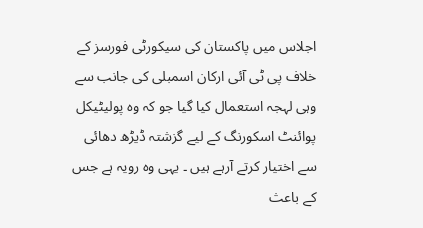اجلاس میں پاکستان کی سیکورٹی فورسز کے خلاف پی ٹی آئی ارکان اسمبلی کی جانب سے وہی لہجہ استعمال کیا گیا جو کہ وہ پولیٹیکل پوائنٹ اسکورنگ کے لیے گزشتہ ڈیڑھ دھائی سے اختیار کرتے آرہے ہیں ۔ یہی وہ رویہ ہے جس کے باعث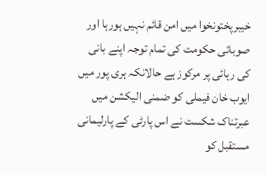خیبرپختونخوا میں امن قائم نہیں ہورہا اور صوبائی حکومت کی تمام توجہ اپنے بانی کی رہائی پر مرکوز ہے حالانکہ ہری پور میں ایوب خان فیملی کو ضمنی الیکشن میں عبرتناک شکست نے اس پارٹی کے پارلیمانی مستقبل کو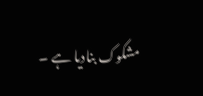مشکوک بنادیا ہے ۔